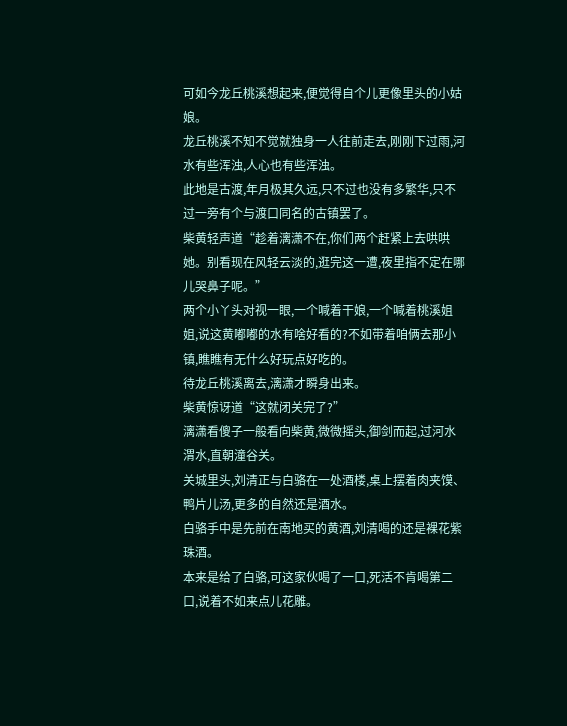可如今龙丘桃溪想起来,便觉得自个儿更像里头的小姑娘。
龙丘桃溪不知不觉就独身一人往前走去,刚刚下过雨,河水有些浑浊,人心也有些浑浊。
此地是古渡,年月极其久远,只不过也没有多繁华,只不过一旁有个与渡口同名的古镇罢了。
柴黄轻声道“趁着漓潇不在,你们两个赶紧上去哄哄她。别看现在风轻云淡的,逛完这一遭,夜里指不定在哪儿哭鼻子呢。”
两个小丫头对视一眼,一个喊着干娘,一个喊着桃溪姐姐,说这黄嘟嘟的水有啥好看的?不如带着咱俩去那小镇,瞧瞧有无什么好玩点好吃的。
待龙丘桃溪离去,漓潇才瞬身出来。
柴黄惊讶道“这就闭关完了?”
漓潇看傻子一般看向柴黄,微微摇头,御剑而起,过河水渭水,直朝潼谷关。
关城里头,刘清正与白骆在一处酒楼,桌上摆着肉夹馍、鸭片儿汤,更多的自然还是酒水。
白骆手中是先前在南地买的黄酒,刘清喝的还是裸花紫珠酒。
本来是给了白骆,可这家伙喝了一口,死活不肯喝第二口,说着不如来点儿花雕。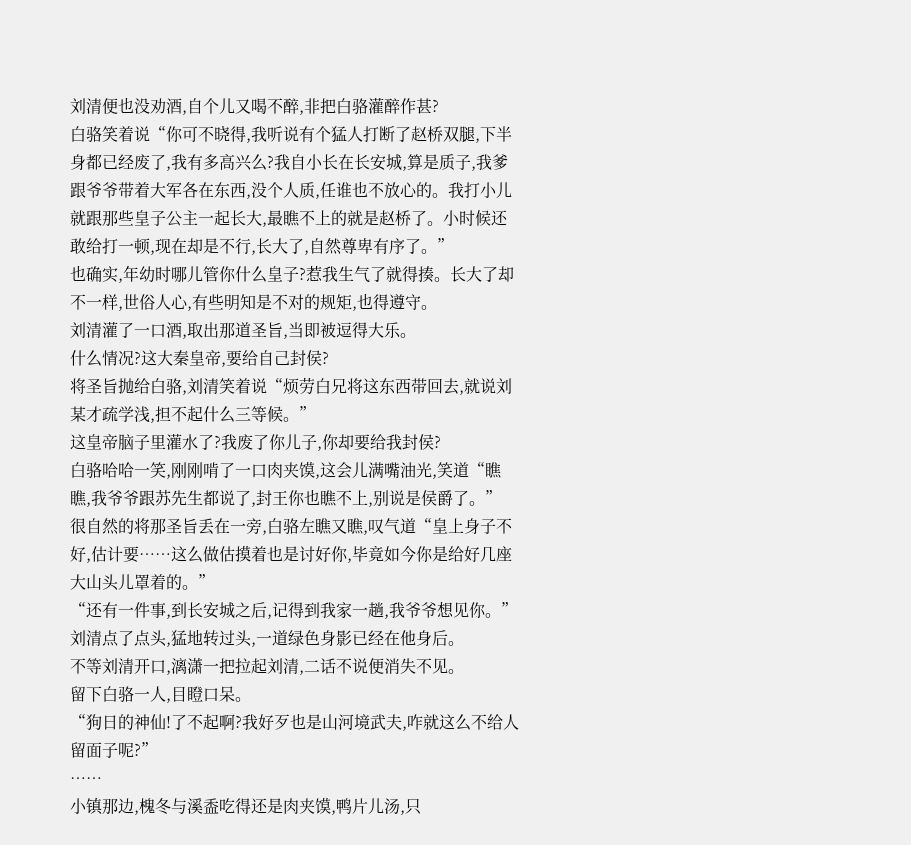刘清便也没劝酒,自个儿又喝不醉,非把白骆灌醉作甚?
白骆笑着说“你可不晓得,我听说有个猛人打断了赵桥双腿,下半身都已经废了,我有多高兴么?我自小长在长安城,算是质子,我爹跟爷爷带着大军各在东西,没个人质,任谁也不放心的。我打小儿就跟那些皇子公主一起长大,最瞧不上的就是赵桥了。小时候还敢给打一顿,现在却是不行,长大了,自然尊卑有序了。”
也确实,年幼时哪儿管你什么皇子?惹我生气了就得揍。长大了却不一样,世俗人心,有些明知是不对的规矩,也得遵守。
刘清灌了一口酒,取出那道圣旨,当即被逗得大乐。
什么情况?这大秦皇帝,要给自己封侯?
将圣旨抛给白骆,刘清笑着说“烦劳白兄将这东西带回去,就说刘某才疏学浅,担不起什么三等候。”
这皇帝脑子里灌水了?我废了你儿子,你却要给我封侯?
白骆哈哈一笑,刚刚啃了一口肉夹馍,这会儿满嘴油光,笑道“瞧瞧,我爷爷跟苏先生都说了,封王你也瞧不上,别说是侯爵了。”
很自然的将那圣旨丢在一旁,白骆左瞧又瞧,叹气道“皇上身子不好,估计要……这么做估摸着也是讨好你,毕竟如今你是给好几座大山头儿罩着的。”
“还有一件事,到长安城之后,记得到我家一趟,我爷爷想见你。”
刘清点了点头,猛地转过头,一道绿色身影已经在他身后。
不等刘清开口,漓潇一把拉起刘清,二话不说便消失不见。
留下白骆一人,目瞪口呆。
“狗日的神仙!了不起啊?我好歹也是山河境武夫,咋就这么不给人留面子呢?”
……
小镇那边,槐冬与溪盉吃得还是肉夹馍,鸭片儿汤,只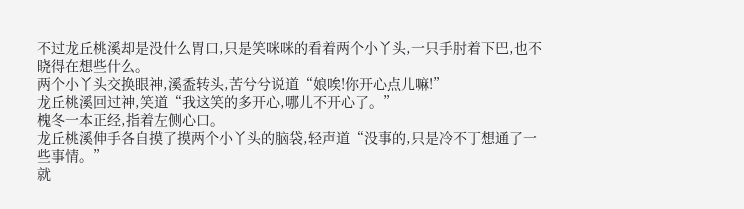不过龙丘桃溪却是没什么胃口,只是笑咪咪的看着两个小丫头,一只手肘着下巴,也不晓得在想些什么。
两个小丫头交换眼神,溪盉转头,苦兮兮说道“娘唉!你开心点儿嘛!”
龙丘桃溪回过神,笑道“我这笑的多开心,哪儿不开心了。”
槐冬一本正经,指着左侧心口。
龙丘桃溪伸手各自摸了摸两个小丫头的脑袋,轻声道“没事的,只是冷不丁想通了一些事情。”
就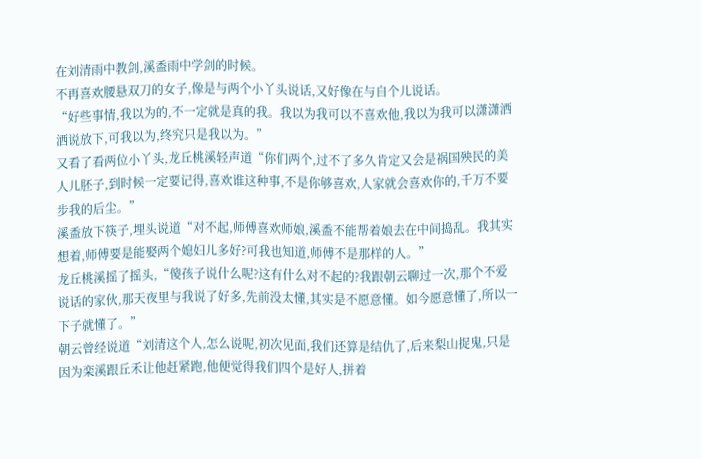在刘清雨中教剑,溪盉雨中学剑的时候。
不再喜欢腰悬双刀的女子,像是与两个小丫头说话,又好像在与自个儿说话。
“好些事情,我以为的,不一定就是真的我。我以为我可以不喜欢他,我以为我可以潇潇洒洒说放下,可我以为,终究只是我以为。”
又看了看两位小丫头,龙丘桃溪轻声道“你们两个,过不了多久肯定又会是祸国殃民的美人儿胚子,到时候一定要记得,喜欢谁这种事,不是你够喜欢,人家就会喜欢你的,千万不要步我的后尘。”
溪盉放下筷子,埋头说道“对不起,师傅喜欢师娘,溪盉不能帮着娘去在中间捣乱。我其实想着,师傅要是能娶两个媳妇儿多好?可我也知道,师傅不是那样的人。”
龙丘桃溪摇了摇头,“傻孩子说什么呢?这有什么对不起的?我跟朝云聊过一次,那个不爱说话的家伙,那天夜里与我说了好多,先前没太懂,其实是不愿意懂。如今愿意懂了,所以一下子就懂了。”
朝云曾经说道“刘清这个人,怎么说呢,初次见面,我们还算是结仇了,后来梨山捉鬼,只是因为栾溪跟丘禾让他赶紧跑,他便觉得我们四个是好人,拼着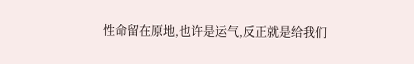性命留在原地,也许是运气,反正就是给我们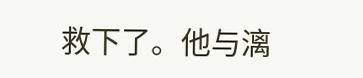救下了。他与漓